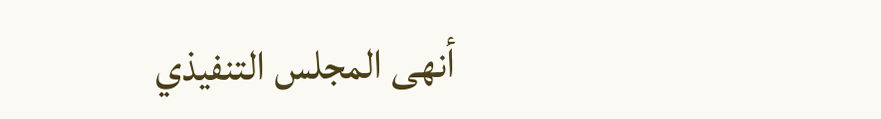أنهى المجلس التنفيذي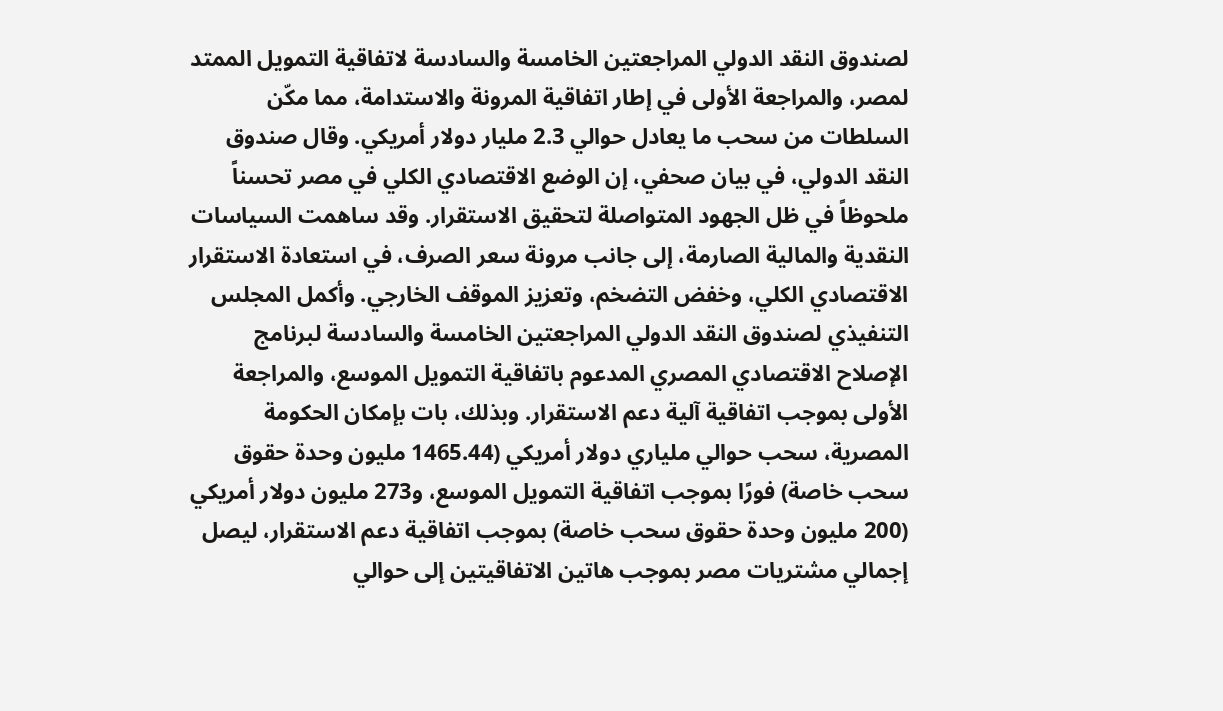لصندوق النقد الدولي المراجعتين الخامسة والسادسة لاتفاقية التمويل الممتد لمصر، والمراجعة الأولى في إطار اتفاقية المرونة والاستدامة، مما مكّن السلطات من سحب ما يعادل حوالي 2.3 مليار دولار أمريكي. وقال صندوق النقد الدولي، في بيان صحفي، إن الوضع الاقتصادي الكلي في مصر تحسناً ملحوظاً في ظل الجهود المتواصلة لتحقيق الاستقرار. وقد ساهمت السياسات النقدية والمالية الصارمة، إلى جانب مرونة سعر الصرف، في استعادة الاستقرار الاقتصادي الكلي، وخفض التضخم، وتعزيز الموقف الخارجي. وأكمل المجلس التنفيذي لصندوق النقد الدولي المراجعتين الخامسة والسادسة لبرنامج الإصلاح الاقتصادي المصري المدعوم باتفاقية التمويل الموسع، والمراجعة الأولى بموجب اتفاقية آلية دعم الاستقرار. وبذلك، بات بإمكان الحكومة المصرية، سحب حوالي ملياري دولار أمريكي (1465.44 مليون وحدة حقوق سحب خاصة) فورًا بموجب اتفاقية التمويل الموسع، و273 مليون دولار أمريكي (200 مليون وحدة حقوق سحب خاصة) بموجب اتفاقية دعم الاستقرار، ليصل إجمالي مشتريات مصر بموجب هاتين الاتفاقيتين إلى حوالي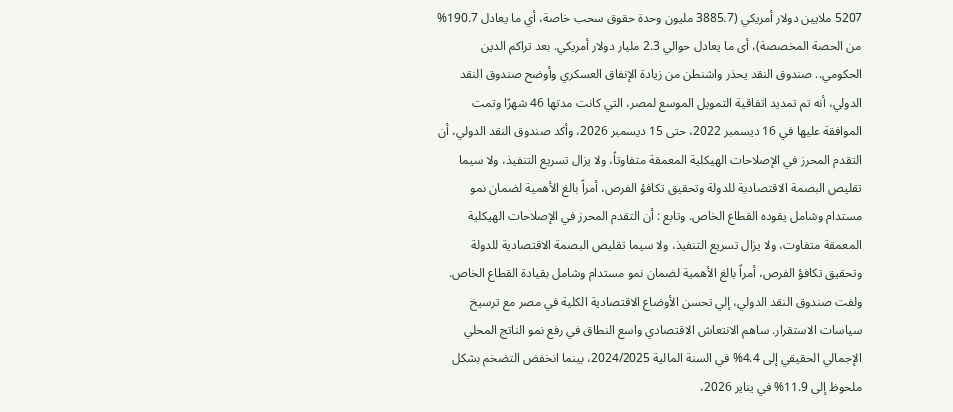5207 ملايين دولار أمريكي (3885.7 مليون وحدة حقوق سحب خاصة، أي ما يعادل 190.7% من الحصة المخصصة)، أى ما يعادل حوالي 2.3 مليار دولار أمريكي. بعد تراكم الدين الحكومي.. صندوق النقد يحذر واشنطن من زيادة الإنفاق العسكري وأوضح صندوق النقد الدولي، أنه تم تمديد اتفاقية التمويل الموسع لمصر، التي كانت مدتها 46 شهرًا وتمت الموافقة عليها في 16 ديسمبر 2022، حتى 15 ديسمبر 2026، وأكد صندوق النقد الدولي، أن التقدم المحرز في الإصلاحات الهيكلية المعمقة متفاوتاً، ولا يزال تسريع التنفيذ، ولا سيما تقليص البصمة الاقتصادية للدولة وتحقيق تكافؤ الفرص، أمراً بالغ الأهمية لضمان نمو مستدام وشامل يقوده القطاع الخاص. وتابع : أن التقدم المحرز في الإصلاحات الهيكلية المعمقة متفاوت، ولا يزال تسريع التنفيذ، ولا سيما تقليص البصمة الاقتصادية للدولة وتحقيق تكافؤ الفرص، أمراً بالغ الأهمية لضمان نمو مستدام وشامل بقيادة القطاع الخاص. ولفت صندوق النقد الدولي، إلي تحسن الأوضاع الاقتصادية الكلية في مصر مع ترسيخ سياسات الاستقرار. ساهم الانتعاش الاقتصادي واسع النطاق في رفع نمو الناتج المحلي الإجمالي الحقيقي إلى 4.4% في السنة المالية 2024/2025، بينما انخفض التضخم بشكل ملحوظ إلى 11.9% في يناير 2026،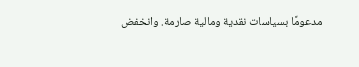مدعومًا بسياسات نقدية ومالية صارمة. وانخفض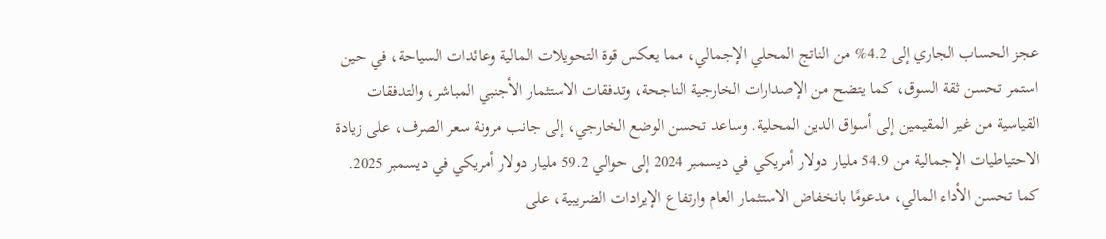عجز الحساب الجاري إلى 4.2% من الناتج المحلي الإجمالي، مما يعكس قوة التحويلات المالية وعائدات السياحة، في حين استمر تحسن ثقة السوق، كما يتضح من الإصدارات الخارجية الناجحة، وتدفقات الاستثمار الأجنبي المباشر، والتدفقات القياسية من غير المقيمين إلى أسواق الدين المحلية. وساعد تحسن الوضع الخارجي، إلى جانب مرونة سعر الصرف، على زيادة الاحتياطيات الإجمالية من 54.9 مليار دولار أمريكي في ديسمبر 2024 إلى حوالي 59.2 مليار دولار أمريكي في ديسمبر 2025. كما تحسن الأداء المالي، مدعومًا بانخفاض الاستثمار العام وارتفاع الإيرادات الضريبية، على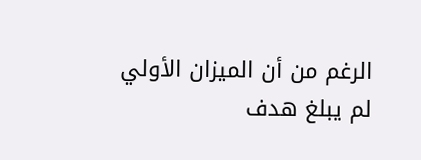الرغم من أن الميزان الأولي لم يبلغ هدف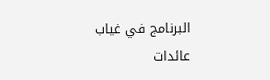البرنامج في غياب عائدات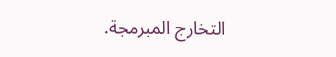التخارج المبرمجة.